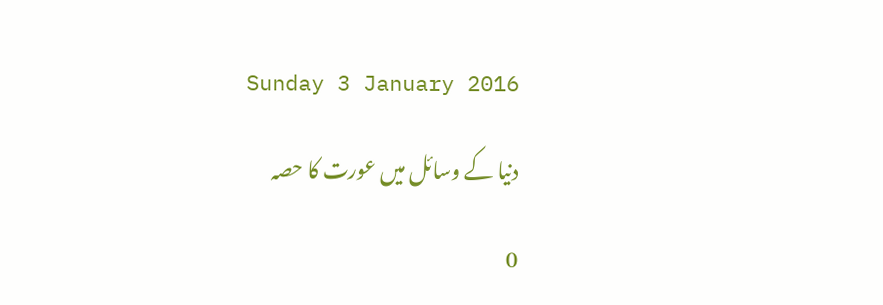Sunday 3 January 2016

دنیا کے وسائل میں عورت کا حصہ

0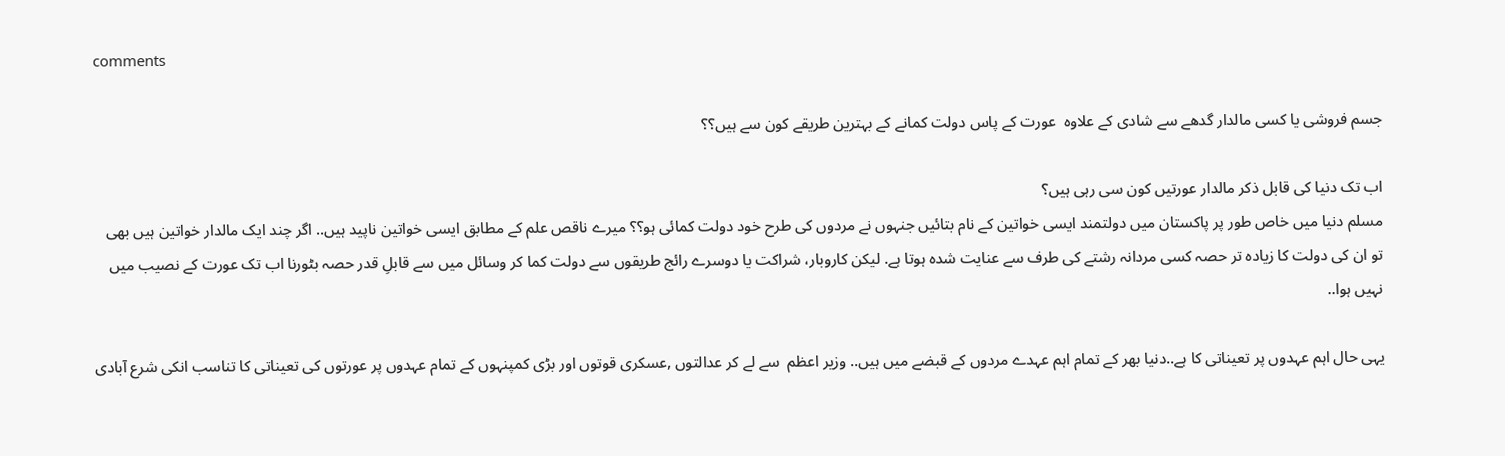comments

جسم فروشی یا کسی مالدار گدھے سے شادی کے علاوہ  عورت کے پاس دولت کمانے کے بہترین طریقے کون سے ہیں؟؟

اب تک دنیا کی قابل ذکر مالدار عورتیں کون سی رہی ہیں؟
مسلم دنیا میں خاص طور پر پاکستان میں دولتمند ایسی خواتین کے نام بتائیں جنہوں نے مردوں کی طرح خود دولت کمائی ہو؟؟ میرے ناقص علم کے مطابق ایسی خواتین ناپید ہیں.. اگر چند ایک مالدار خواتین ہیں بھی تو ان کی دولت کا زیادہ تر حصہ کسی مردانہ رشتے کی طرف سے عنایت شدہ ہوتا ہے. لیکن کاروبار، شراکت یا دوسرے رائج طریقوں سے دولت کما کر وسائل میں سے قابلِ قدر حصہ بٹورنا اب تک عورت کے نصیب میں نہیں ہوا..

یہی حال اہم عہدوں پر تعیناتی کا ہے..دنیا بھر کے تمام اہم عہدے مردوں کے قبضے میں ہیں.. وزیر اعظم  سے لے کر عدالتوں ,عسکری قوتوں اور بڑی کمپنہوں کے تمام عہدوں پر عورتوں کی تعیناتی کا تناسب انکی شرع آبادی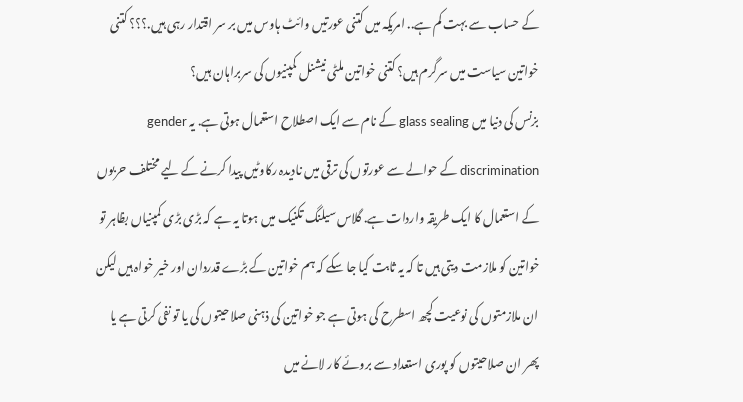کے حساب سے بہت کم ہے.. امریکہ میں کتنی عورتیں وائٹ ہاوس میں بر سر اقتدار رہی ہیں.؟؟؟ کتنی خواتین سیاست میں سرگرم ہیں؟ کتنی خواتین ملٹی نیشنل کمپنیوں کی سربراہان ہیں؟
بزنس کی دنیا میں glass sealing کے نام سے ایک اصطلاح استعمال ہوتی ہے. یہ gender discrimination کے حوالے سے عورتوں کی ترقی میں نادیدہ رکاوٹیں پیدا کرنے کے لیے مختلف حربوں کے استعمال کا ایک طریقہ واردات ہے. گلاس سیلنگ تکنیک میں ہوتا یہ ہے کہ بڑی بڑی کمپنیاں بظاہر تو خواتین کو ملازمت دیتی ہیں تا کہ یہ ثابت کیا جا سکے کہ ہم خواتین کے بڑے قدردان اور خیر خواہ ہیں لیکن ان ملازمتوں کی نوعیت کچھ اسطرح کی ہوتی ہے جو خواتین کی ذہنی صلاحیتوں کی یا تو نفی کرتی ہے یا پھر ان صلاحیتوں کو پوری استعداد سے بروئے کار لانے میں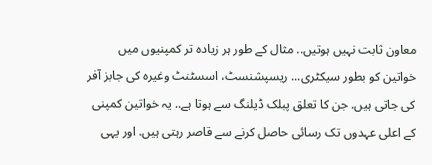معاون ثابت نہیں ہوتیں.. مثال کے طور ہر زیادہ تر کمپنیوں میں خواتین کو بطور سیکٹری... ریسپشنسٹ، اسسٹنٹ وغیرہ کی جابز آفر کی جاتی ہیں. جن کا تعلق پبلک ڈیلنگ سے ہوتا ہے.. یہ خواتین کمپنی کے اعلی عہدوں تک رسائی حاصل کرنے سے قاصر رہتی ہیں. اور یہی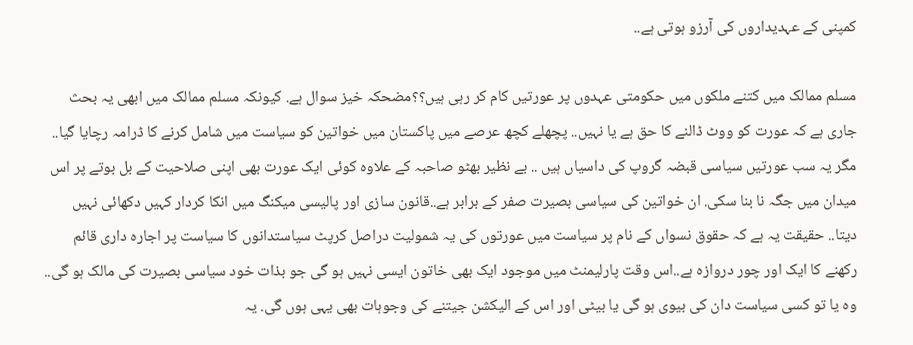کمپنی کے عہدیداروں کی آرزو ہوتی ہے..

مسلم ممالک میں کتنے ملکوں میں حکومتی عہدوں پر عورتیں کام کر رہی ہیں؟؟مضحکہ خیز سوال ہے. کیونکہ مسلم ممالک میں ابھی یہ بحث جاری ہے کہ عورت کو ووٹ ڈالنے کا حق ہے یا نہیں.. پچھلے کچھ عرصے میں پاکستان میں خواتین کو سیاست میں شامل کرنے کا ڈرامہ رچایا گیا.. مگر یہ سب عورتیں سیاسی قبضہ گروپ کی داسیاں ہیں .. بے نظیر بھٹو صاحبہ کے علاوہ کوئی ایک عورت بھی اپنی صلاحیت کے بل بوتے پر اس میدان میں جگہ نا بنا سکی. ان خواتین کی سیاسی بصیرت صفر کے برابر ہے..قانون سازی اور پالیسی میکنگ میں انکا کردار کہیں دکھائی نہیں دیتا.. حقیقت یہ ہے کہ حقوق نسواں کے نام پر سیاست میں عورتوں کی یہ شمولیت دراصل کرپٹ سیاستدانوں کا سیاست پر اجارہ داری قائم رکھنے کا ایک اور چور دروازہ ہے..اس وقت پارلیمنٹ میں موجود ایک بھی خاتون ایسی نہیں ہو گی جو بذات خود سیاسی بصیرت کی مالک ہو گی.. وہ یا تو کسی سیاست دان کی بیوی ہو گی یا بیٹی اور اس کے الیکشن جیتنے کی وجوہات بھی یہی ہوں گی. یہ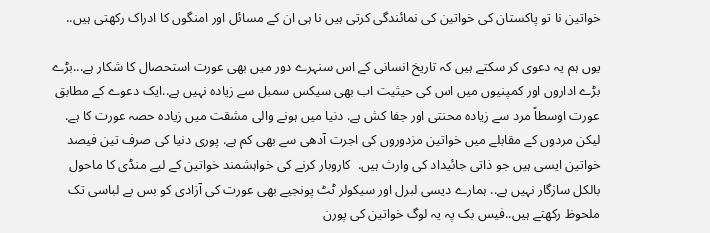خواتین نا تو پاکستان کی خواتین کی نمائندگی کرتی ہیں نا ہی ان کے مسائل اور امنگوں کا ادراک رکھتی ہیں..

یوں ہم یہ دعوی کر سکتے ہیں کہ تاریخ انسانی کے اس سنہرے دور میں بھی عورت استحصال کا شکار ہے...بڑے بڑے اداروں اور کمپنیوں میں اس کی حیثیت اب بھی سیکس سمبل سے زیادہ نہیں ہے..ایک دعوے کے مطابق عورت اوسطاً مرد سے زیادہ محنتی اور جفا کش ہے. دنیا میں ہونے والی مشقت میں زیادہ حصہ عورت کا ہے.  لیکن مردوں کے مقابلے میں خواتین مزدوروں کی اجرت آدھی سے بھی کم ہے. پوری دنیا کی صرف تین فیصد خواتین ایسی ہیں جو ذاتی جائیداد کی وارث ہیں.  کاروبار کرنے کی خواہشمند خواتین کے لیے منڈی کا ماحول بالکل سازگار نہیں ہے.. ہمارے دیسی لبرل اور سیکولر ٹٹ پونجیے بھی عورت کی آزادی کو بس بے لباسی تک ملحوظ رکھتے ہیں..فیس بک پہ یہ لوگ خواتین کی پورن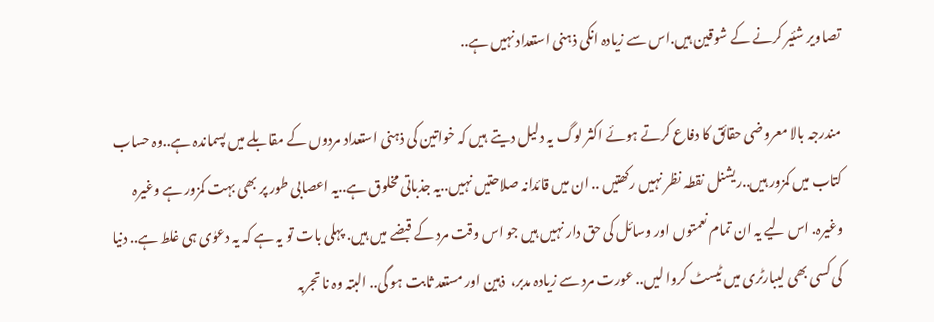تصاویر شئیر کرنے کے شوقین ہیں.اس سے زیادہ انکی ذہنی استعداد نہیں ہے..

مندرجہ بالا معروضی حقائق کا دفاع کرتے ہوئے اکثر لوگ یہ دلیل دیتے  ہیں کہ خواتین کی ذہنی استعداد مردوں کے مقابلے میں پسماندہ ہے..وہ حساب کتاب میں کمزور ہیں..ریشنل نقطہ نظر نہیں رکھتیں .. ان میں قائدانہ صلاحتیں نہیں..یہ جذباتی مخلوق ہے..یہ اعصابی طور پر بھی بہت کمزور ہے وغیرہ وغیرہ. اس لیے یہ ان تمام نعمتوں اور وسائل کی حق دار نہیں ہیں جو اس وقت مرد کے قبضے میں ہیں. پہلی بات تو یہ ہے کہ یہ دعوٰی ہی غلط ہے.. دنیا کی کسی بھی لیبارٹری میں ٹیسٹ کروا لیں.. عورت مرد سے زیادہ مدبر،  ذہین اور مستعد ثابت ہو گی.. البتہ وہ نا تجربہ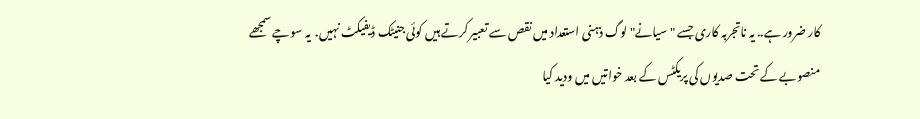کار ضرور ہے.. یہ ناتجربہ کاری جسے "سیانے" لوگ ذہنی استعداد میں نقص سے تعبیر کرتے ہیں کوئی جنیٹک ڈیفیکٹ نہیں.  یہ سوچے سمجھے منصوبے کے تحت صدیوں کی پریکٹس کے بعد خواتیں میں ودید کیا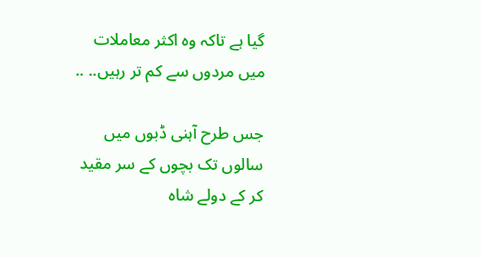گیا ہے تاکہ وہ اکثر معاملات میں مردوں سے کم تر رہیں.. ..

جس طرح آہنی ڈبوں میں سالوں تک بچوں کے سر مقید کر کے دولے شاہ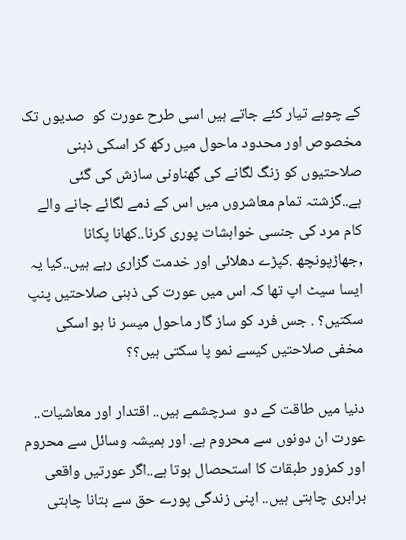کے چوہے تیار کئے جاتے ہیں اسی طرح عورت کو  صدیوں تک مخصوص اور محدود ماحول میں رکھ کر اسکی ذہنی صلاحتیوں کو زنگ لگانے کی گھناونی سازش کی گئی ہے..گزشتہ تمام معاشروں میں اس کے ذمے لگائے جانے والے کام مرد کی جنسی خواہشات پوری کرنا..کھانا پکانا ,جھاڑپونچھ .کپڑے دھلائی اور خدمت گزاری رہے ہیں..کیا یہ ایسا سیٹ اپ تھا کہ اس میں عورت کی ذہنی صلاحتیں پنپ سکتیں؟ . جس فرد کو ساز گار ماحول میسر نا ہو اسکی مخفی صلاحتیں کیسے نمو پا سکتی ہیں؟؟

دنیا میں طاقت کے دو  سرچشمے ہیں.. اقتدار اور معاشیات.. عورت ان دونوں سے محروم ہے. اور ہمیشہ وسائل سے محروم اور کمزور طبقات کا استحصال ہوتا ہے..اگر عورتیں واقعی برابری چاہتی ہیں.. اپنی زندگی پورے حق سے بتانا چاہتی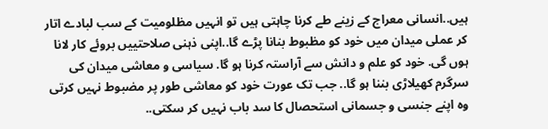ہیں..انسانی معراج کے زینے طے کرنا چاہتی ہیں تو انہیں مظلومیت کے سب لبادے اتار کر عملی میدان میں خود کو مظبوط بنانا پڑے گا..اپنی ذہنی صلاحتییں بروئے کار لانا ہوں گی. خود کو علم و دانش سے آراستہ کرنا ہو گا. سیاسی و معاشی میدان کی سرگرم کھیلاڑی بننا ہو گا.. جب تک عورت خود کو معاشی طور پر مضبوط نہیں کرتی وہ اپنے جنسی و جسمانی استحصال کا سد باب نہیں کر سکتی..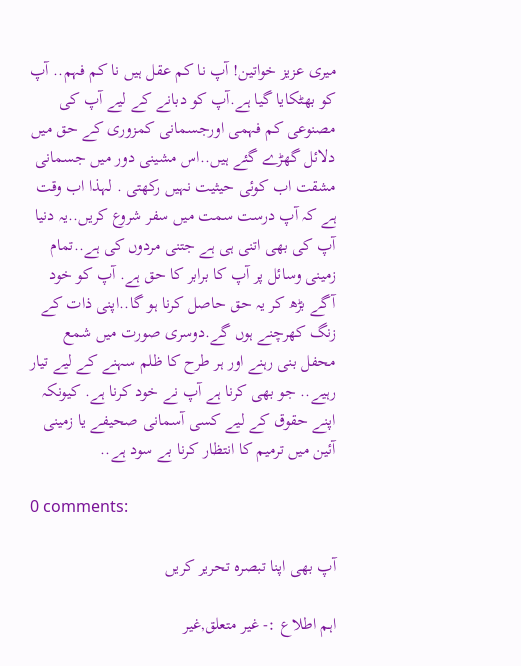میری عزیز خواتین! آپ نا کم عقل ہیں نا کم فہم.. آپ کو بھٹکایا گیا ہے.آپ کو دبانے کے لیے آپ کی مصنوعی کم فہمی اورجسمانی کمزوری کے حق میں دلائل گھڑے گئے ہیں..اس مشینی دور میں جسمانی مشقت اب کوئی حیثیت نہیں رکھتی . لہذا اب وقت ہے کہ آپ درست سمت میں سفر شروع کریں..یہ دنیا آپ کی بھی اتنی ہی ہے جتنی مردوں کی ہے..تمام زمینی وسائل پر آپ کا برابر کا حق ہے. آپ کو خود آگے بڑھ کر یہ حق حاصل کرنا ہو گا..اپنی ذات کے زنگ کھرچنے ہوں گے.دوسری صورت میں شمع محفل بنی رہنے اور ہر طرح کا ظلم سہنے کے لیے تیار رہیے.. جو بھی کرنا ہے آپ نے خود کرنا ہے. کیونکہ اپنے حقوق کے لیے کسی آسمانی صحیفے یا زمینی آئین میں ترمیم کا انتظار کرنا بے سود ہے..

0 comments:

آپ بھی اپنا تبصرہ تحریر کریں

اہم اطلاع :- غیر متعلق,غیر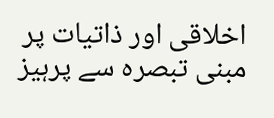اخلاقی اور ذاتیات پر مبنی تبصرہ سے پرہیز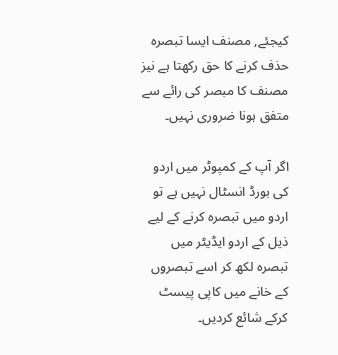کیجئے, مصنف ایسا تبصرہ حذف کرنے کا حق رکھتا ہے نیز مصنف کا مبصر کی رائے سے متفق ہونا ضروری نہیں۔

اگر آپ کے کمپوٹر میں اردو کی بورڈ انسٹال نہیں ہے تو اردو میں تبصرہ کرنے کے لیے ذیل کے اردو ایڈیٹر میں تبصرہ لکھ کر اسے تبصروں کے خانے میں کاپی پیسٹ کرکے شائع کردیں۔